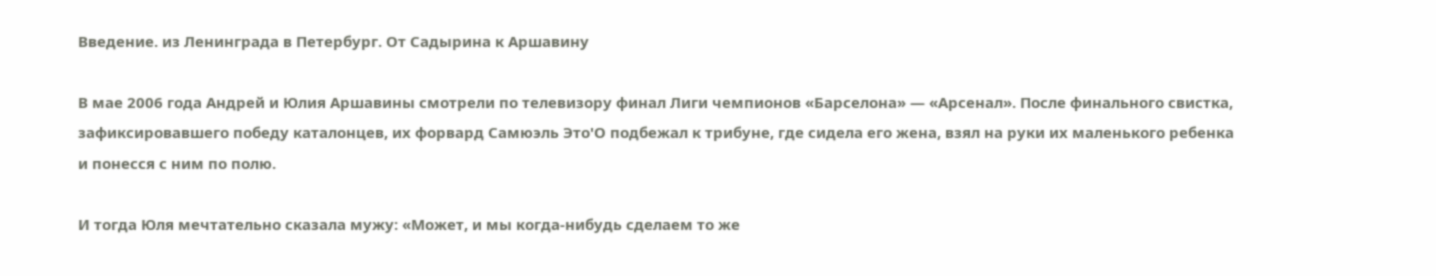Введение. из Ленинграда в Петербург. От Садырина к Аршавину

В мае 2006 года Андрей и Юлия Аршавины смотрели по телевизору финал Лиги чемпионов «Барселона» — «Арсенал». После финального свистка, зафиксировавшего победу каталонцев, их форвард Самюэль Это'О подбежал к трибуне, где сидела его жена, взял на руки их маленького ребенка и понесся с ним по полю.

И тогда Юля мечтательно сказала мужу: «Может, и мы когда-нибудь сделаем то же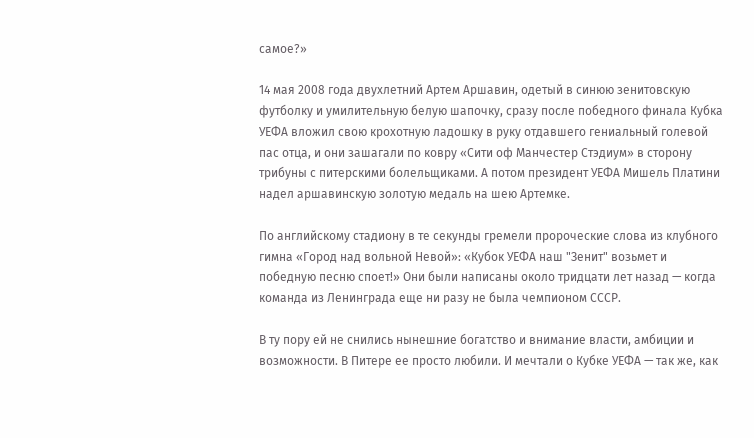самое?»

14 мая 2008 года двухлетний Артем Аршавин, одетый в синюю зенитовскую футболку и умилительную белую шапочку, сразу после победного финала Кубка УЕФА вложил свою крохотную ладошку в руку отдавшего гениальный голевой пас отца, и они зашагали по ковру «Сити оф Манчестер Стэдиум» в сторону трибуны с питерскими болельщиками. А потом президент УЕФА Мишель Платини надел аршавинскую золотую медаль на шею Артемке.

По английскому стадиону в те секунды гремели пророческие слова из клубного гимна «Город над вольной Невой»: «Кубок УЕФА наш "Зенит" возьмет и победную песню споет!» Они были написаны около тридцати лет назад — когда команда из Ленинграда еще ни разу не была чемпионом СССР.

В ту пору ей не снились нынешние богатство и внимание власти, амбиции и возможности. В Питере ее просто любили. И мечтали о Кубке УЕФА — так же, как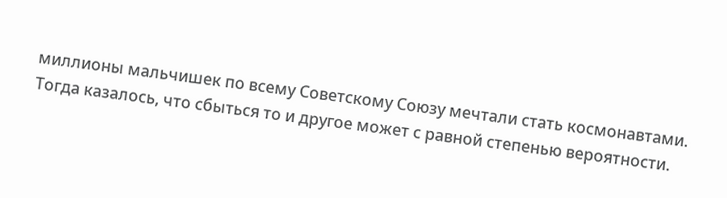миллионы мальчишек по всему Советскому Союзу мечтали стать космонавтами. Тогда казалось, что сбыться то и другое может с равной степенью вероятности.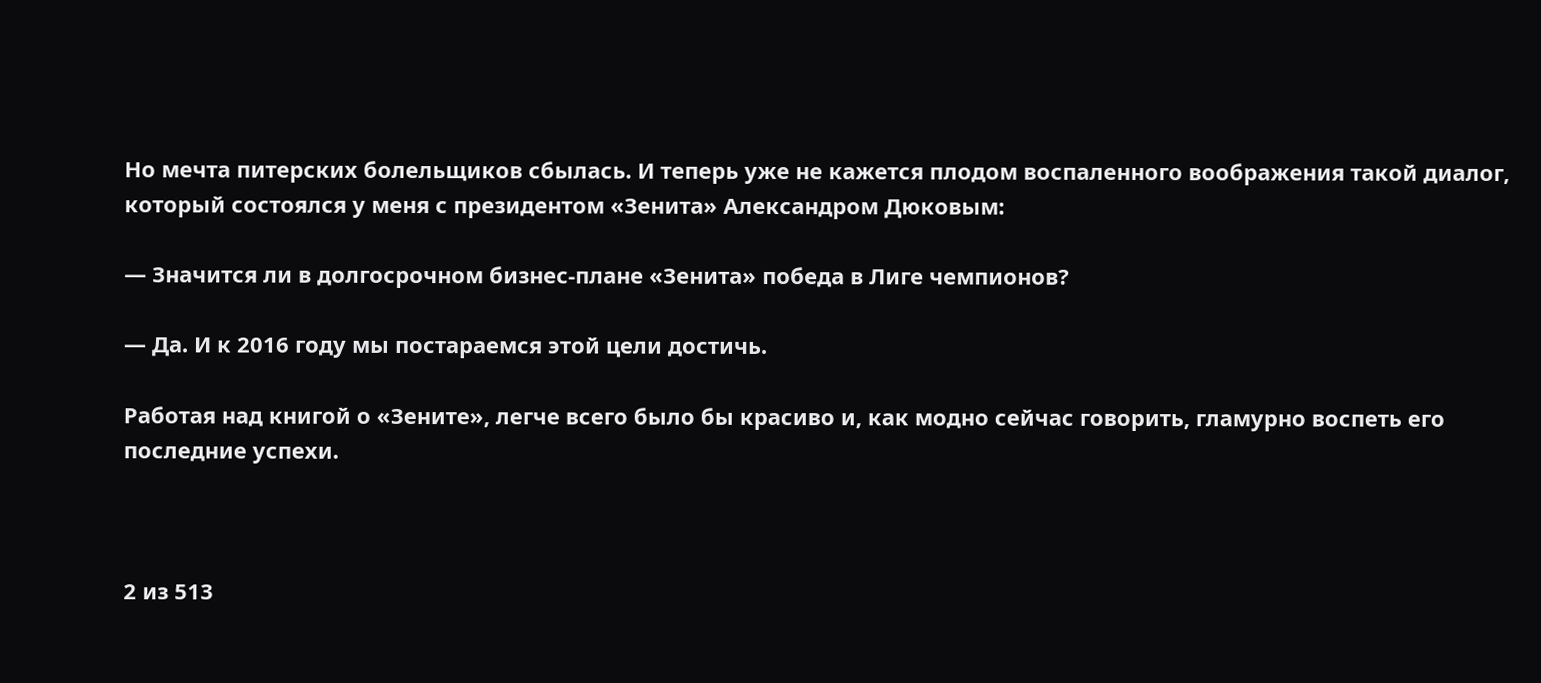Но мечта питерских болельщиков сбылась. И теперь уже не кажется плодом воспаленного воображения такой диалог, который состоялся у меня с президентом «Зенита» Александром Дюковым:

— Значится ли в долгосрочном бизнес-плане «Зенита» победа в Лиге чемпионов?

— Да. И к 2016 году мы постараемся этой цели достичь.

Работая над книгой о «Зените», легче всего было бы красиво и, как модно сейчас говорить, гламурно воспеть его последние успехи.



2 из 513